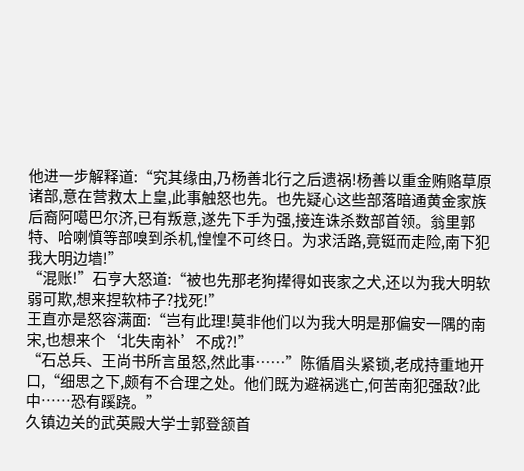他进一步解释道:“究其缘由,乃杨善北行之后遗祸!杨善以重金贿赂草原诸部,意在营救太上皇,此事触怒也先。也先疑心这些部落暗通黄金家族后裔阿噶巴尔济,已有叛意,遂先下手为强,接连诛杀数部首领。翁里郭特、哈喇慎等部嗅到杀机,惶惶不可终日。为求活路,竟铤而走险,南下犯我大明边墙!”
“混账!”石亨大怒道:“被也先那老狗撵得如丧家之犬,还以为我大明软弱可欺,想来捏软柿子?找死!”
王直亦是怒容满面:“岂有此理!莫非他们以为我大明是那偏安一隅的南宋,也想来个‘北失南补’不成?!”
“石总兵、王尚书所言虽怒,然此事……”陈循眉头紧锁,老成持重地开口,“细思之下,颇有不合理之处。他们既为避祸逃亡,何苦南犯强敌?此中……恐有蹊跷。”
久镇边关的武英殿大学士郭登颔首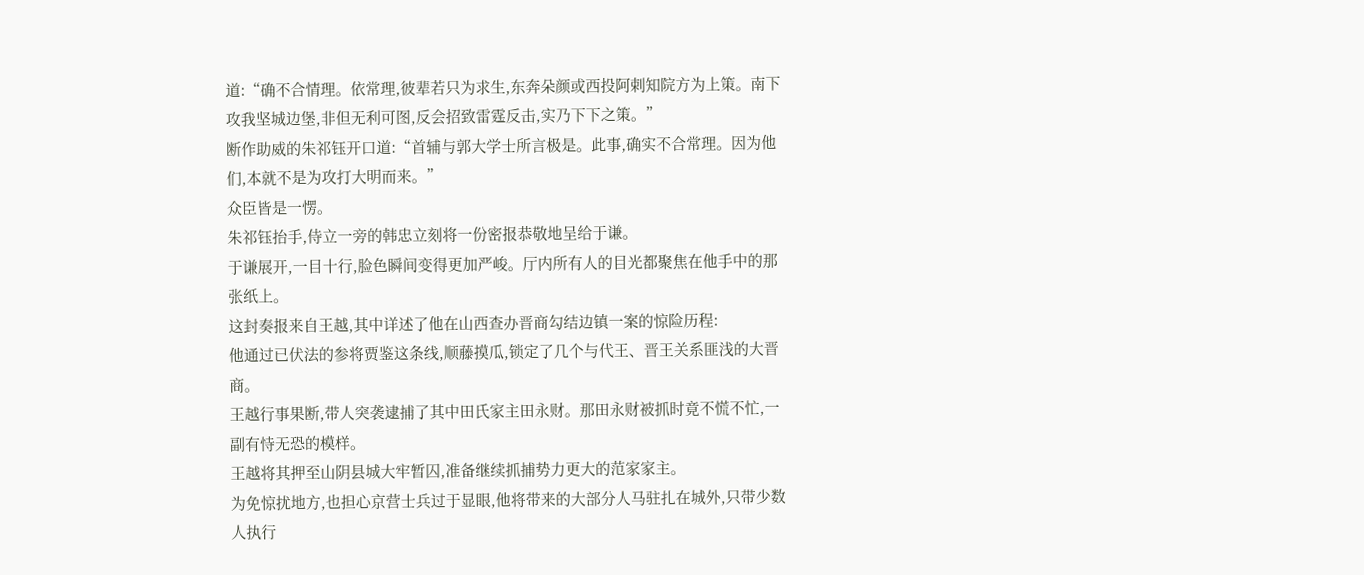道:“确不合情理。依常理,彼辈若只为求生,东奔朵颜或西投阿剌知院方为上策。南下攻我坚城边堡,非但无利可图,反会招致雷霆反击,实乃下下之策。”
断作助威的朱祁钰开口道:“首辅与郭大学士所言极是。此事,确实不合常理。因为他们,本就不是为攻打大明而来。”
众臣皆是一愣。
朱祁钰抬手,侍立一旁的韩忠立刻将一份密报恭敬地呈给于谦。
于谦展开,一目十行,脸色瞬间变得更加严峻。厅内所有人的目光都聚焦在他手中的那张纸上。
这封奏报来自王越,其中详述了他在山西查办晋商勾结边镇一案的惊险历程:
他通过已伏法的参将贾鉴这条线,顺藤摸瓜,锁定了几个与代王、晋王关系匪浅的大晋商。
王越行事果断,带人突袭逮捕了其中田氏家主田永财。那田永财被抓时竟不慌不忙,一副有恃无恐的模样。
王越将其押至山阴县城大牢暂囚,准备继续抓捕势力更大的范家家主。
为免惊扰地方,也担心京营士兵过于显眼,他将带来的大部分人马驻扎在城外,只带少数人执行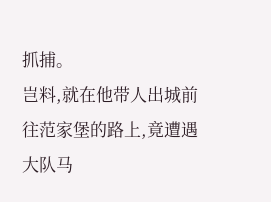抓捕。
岂料,就在他带人出城前往范家堡的路上,竟遭遇大队马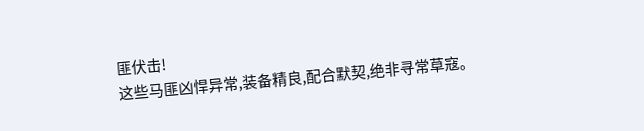匪伏击!
这些马匪凶悍异常,装备精良,配合默契,绝非寻常草寇。